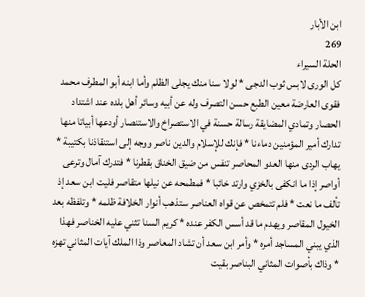ابن الأبار
269
الحلة السيراء
كل الورى لابس ثوب الدجى * لولا سنا منك يجلى الظلم وأما ابنه أبو المطرف محمد فقوى العارضة معين الطبع حسن التصرف وله عن أبيه وسائر أهل بلده عند اشتداد الحصار وتمادي المضايقة رسالة حسنة في الاستصراخ والاستنصار أودعها أبياتا منها تدارك أمير المؤمنين دماءنا * فإنك للإسلام والدين ناصر ووجه إلى استنقاذنا بكتيبة * يهاب الردى منها العدو المحاصر تنفس من ضيق الخناق بقطرنا * فتدرك آمال وترعى أواصر إذا ما انكفى بالخزي وارتد خائبا * فمطمحه عن نيلها متقاصر فليت ابن سعد إذ تألف ما نعت * فلم تتمخص عن قواه العناصر ستذهب أنوار الخلافة ظلمه * وتلفظه بعد الخيول المقاصر ويهدم ما قد أسس الكفر عنده * كريم السنا تثني عليه الخناصر فهذا الذي يبني المساجد أمره * وأمر ابن سعد أن تشاد المعاصر وذا الملك آيات المثاني تهزه * وذاك بأصوات المثاني البناصر بقيت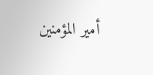أمير المؤمنين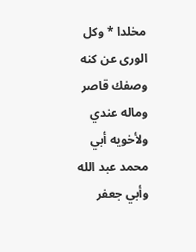مخلدا * وكل الورى عن كنه وصفك قاصر وماله عندي ولأخويه أبي محمد عبد الله وأبي جعفر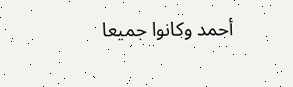أحمد وكانوا جميعا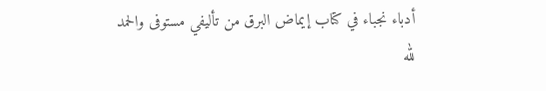أدباء نجباء في كتاب إيماض البرق من تأليفي مستوفى والحمد لله